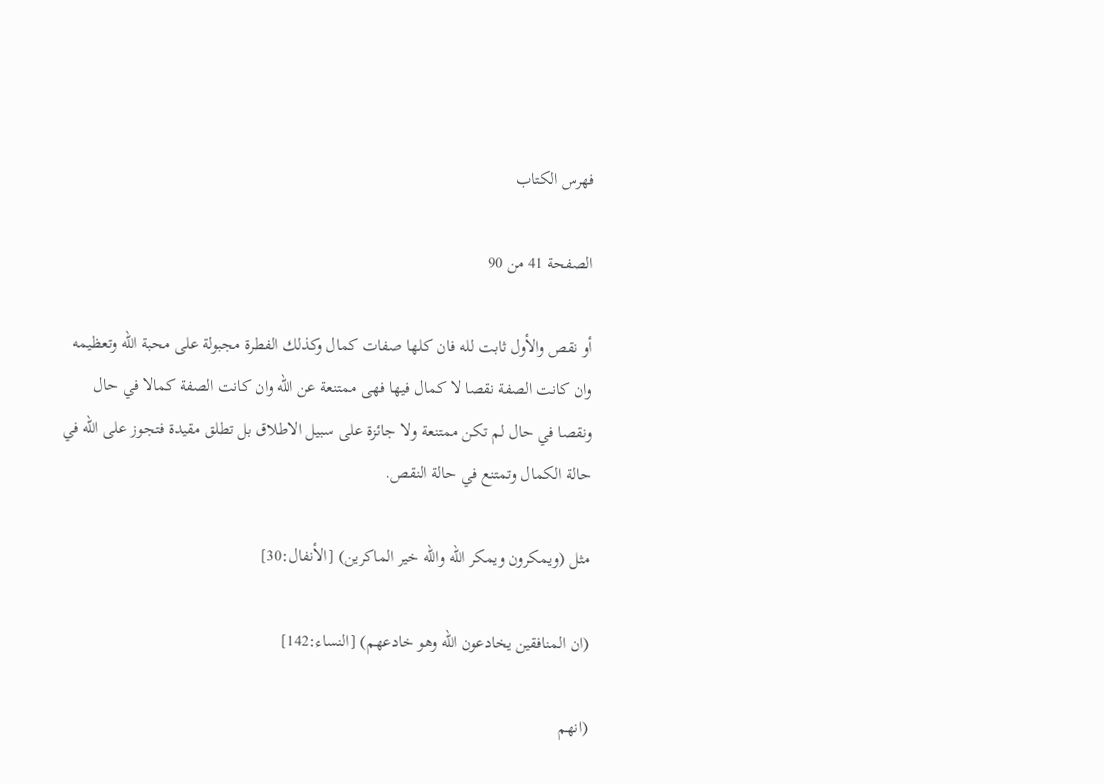فهرس الكتاب

الصفحة 41 من 90

أو نقص والأول ثابت لله فان كلها صفات كمال وكذلك الفطرة مجبولة على محبة الله وتعظيمه وان كانت الصفة نقصا لا كمال فيها فهى ممتنعة عن الله وان كانت الصفة كمالا في حال ونقصا في حال لم تكن ممتنعة ولا جائزة على سبيل الاطلاق بل تطلق مقيدة فتجوز على الله في حالة الكمال وتمتنع في حالة النقص.

مثل (ويمكرون ويمكر الله والله خير الماكرين) [الأنفال:30]

(ان المنافقين يخادعون الله وهو خادعهم) [النساء:142]

(انهم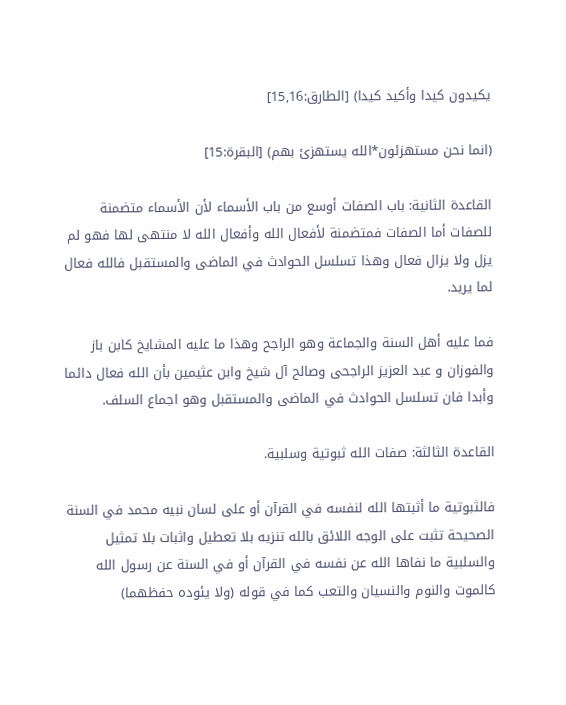يكيدون كيدا وأكيد كيدا) [الطارق:15,16]

(انما نحن مستهزئون*الله يستهزئ بهم) [البقرة:15]

القاعدة الثانية: باب الصفات أوسع من باب الأسماء لأن الأسماء متضمنة للصفات أما الصفات فمتضمنة لأفعال الله وأفعال الله لا منتهى لها فهو لم يزل ولا يزال فعال وهذا تسلسل الحوادث في الماضى والمستقبل فالله فعال لما يريد.

فما عليه أهل السنة والجماعة وهو الراجح وهذا ما عليه المشايخ كابن باز والفوزان و عبد العزيز الراجحى وصالح آل شيخ وابن عثيمين بأن الله فعال دائما وأبدا فان تسلسل الحوادث في الماضى والمستقبل وهو اجماع السلف.

القاعدة الثالثة: صفات الله ثبوتية وسلبية.

فالثبوتية ما أثبتها الله لنفسه في القرآن أو على لسان نبيه محمد في السنة الصحيحة تثبت على الوجه اللائق بالله تنزيه بلا تعطيل واثبات بلا تمثيل والسلبية ما نفاها الله عن نفسه في القرآن أو في السنة عن رسول الله كالموت والنوم والنسيان والتعب كما في قوله (ولا يئوده حفظهما)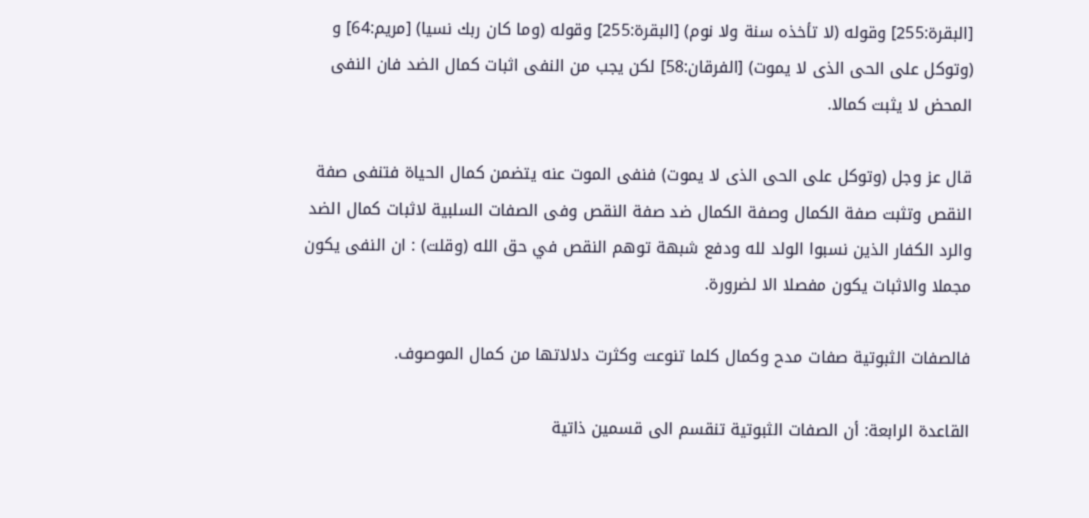[البقرة:255] وقوله (لا تأخذه سنة ولا نوم) [البقرة:255] وقوله (وما كان ربك نسيا) [مريم:64] و (وتوكل على الحى الذى لا يموت) [الفرقان:58] لكن يجب من النفى اثبات كمال الضد فان النفى المحض لا يثبت كمالا.

قال عز وجل (وتوكل على الحى الذى لا يموت) فنفى الموت عنه يتضمن كمال الحياة فتنفى صفة النقص وتثبت صفة الكمال وصفة الكمال ضد صفة النقص وفى الصفات السلبية لاثبات كمال الضد والرد الكفار الذين نسبوا الولد لله ودفع شبهة توهم النقص في حق الله (وقلت) : ان النفى يكون مجملا والاثبات يكون مفصلا الا لضرورة.

فالصفات الثبوتية صفات مدح وكمال كلما تنوعت وكثرت دلالاتها من كمال الموصوف.

القاعدة الرابعة: أن الصفات الثبوتية تنقسم الى قسمين ذاتية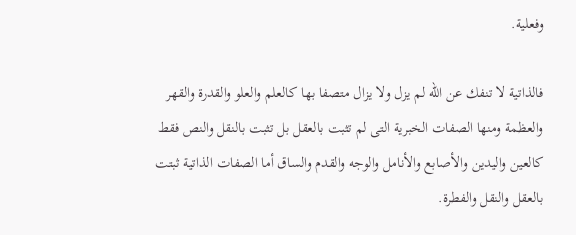وفعلية.

فالذاتية لا تنفك عن الله لم يزل ولا يزال متصفا بها كالعلم والعلو والقدرة والقهر والعظمة ومنها الصفات الخبرية التى لم تثبت بالعقل بل تثبت بالنقل والنص فقط كالعين واليدين والأصابع والأنامل والوجه والقدم والساق أما الصفات الذاتية ثبتت بالعقل والنقل والفطرة.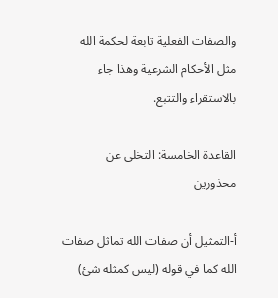والصفات الفعلية تابعة لحكمة الله مثل الأحكام الشرعية وهذا جاء بالاستقراء والتتبع.

القاعدة الخامسة: التخلى عن محذورين

أ-التمثيل أن صفات الله تماثل صفات الله كما في قوله (ليس كمثله شئ)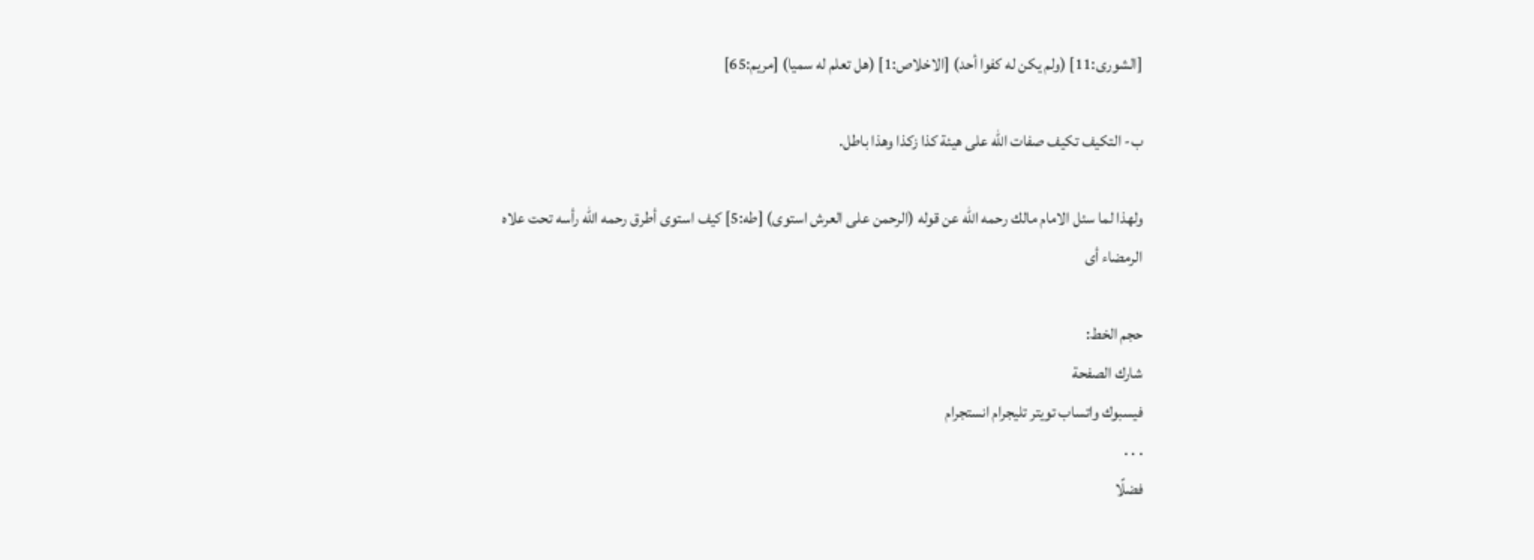[الشورى:11] (ولم يكن له كفوا أحد) [الاخلاص:1] (هل تعلم له سميا) [مريم:65]

ب- التكيف تكيف صفات الله على هيئة كذا زكذا وهذا باطل.

ولهذا لما سئل الامام مالك رحمه الله عن قوله (الرحمن على العرش استوى) [طه:5] كيف استوى أطرق رحمه الله رأسه تحت علاه الرمضاء أى

حجم الخط:
شارك الصفحة
فيسبوك واتساب تويتر تليجرام انستجرام
. . .
فضلًا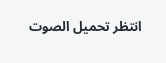انتظر تحميل الصوت